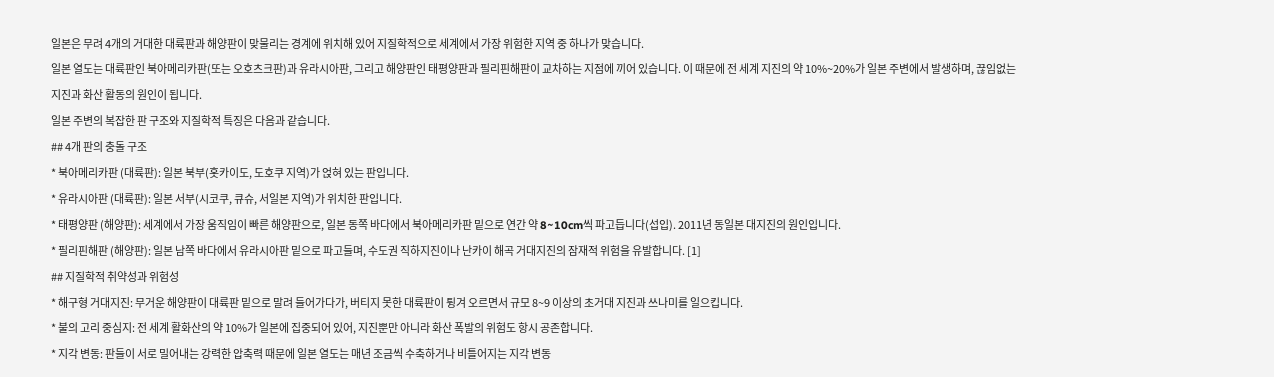일본은 무려 4개의 거대한 대륙판과 해양판이 맞물리는 경계에 위치해 있어 지질학적으로 세계에서 가장 위험한 지역 중 하나가 맞습니다.
일본 열도는 대륙판인 북아메리카판(또는 오호츠크판)과 유라시아판, 그리고 해양판인 태평양판과 필리핀해판이 교차하는 지점에 끼어 있습니다. 이 때문에 전 세계 지진의 약 10%~20%가 일본 주변에서 발생하며, 끊임없는 지진과 화산 활동의 원인이 됩니다.
일본 주변의 복잡한 판 구조와 지질학적 특징은 다음과 같습니다.
## 4개 판의 충돌 구조
* 북아메리카판 (대륙판): 일본 북부(홋카이도, 도호쿠 지역)가 얹혀 있는 판입니다.
* 유라시아판 (대륙판): 일본 서부(시코쿠, 큐슈, 서일본 지역)가 위치한 판입니다.
* 태평양판 (해양판): 세계에서 가장 움직임이 빠른 해양판으로, 일본 동쪽 바다에서 북아메리카판 밑으로 연간 약 8~10cm씩 파고듭니다(섭입). 2011년 동일본 대지진의 원인입니다.
* 필리핀해판 (해양판): 일본 남쪽 바다에서 유라시아판 밑으로 파고들며, 수도권 직하지진이나 난카이 해곡 거대지진의 잠재적 위험을 유발합니다. [1]
## 지질학적 취약성과 위험성
* 해구형 거대지진: 무거운 해양판이 대륙판 밑으로 말려 들어가다가, 버티지 못한 대륙판이 튕겨 오르면서 규모 8~9 이상의 초거대 지진과 쓰나미를 일으킵니다.
* 불의 고리 중심지: 전 세계 활화산의 약 10%가 일본에 집중되어 있어, 지진뿐만 아니라 화산 폭발의 위험도 항시 공존합니다.
* 지각 변동: 판들이 서로 밀어내는 강력한 압축력 때문에 일본 열도는 매년 조금씩 수축하거나 비틀어지는 지각 변동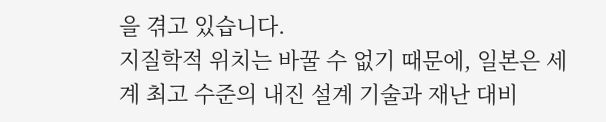을 겪고 있습니다.
지질학적 위치는 바꿀 수 없기 때문에, 일본은 세계 최고 수준의 내진 설계 기술과 재난 대비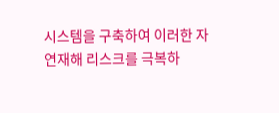시스템을 구축하여 이러한 자연재해 리스크를 극복하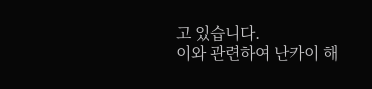고 있습니다.
이와 관련하여 난카이 해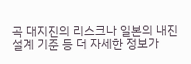곡 대지진의 리스크나 일본의 내진 설계 기준 등 더 자세한 정보가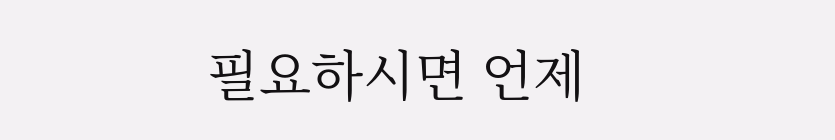필요하시면 언제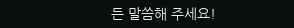든 말씀해 주세요!